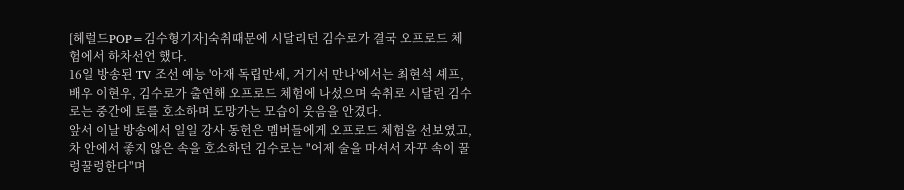[헤럴드POP=김수형기자]숙취때문에 시달리던 김수로가 결국 오프로드 체험에서 하차선언 했다.
16일 방송된 TV 조선 예능 '아재 독립만세, 거기서 만나'에서는 최현석 셰프, 배우 이현우, 김수로가 출연해 오프로드 체험에 나섰으며 숙취로 시달린 김수로는 중간에 토를 호소하며 도망가는 모습이 웃음을 안겼다.
앞서 이날 방송에서 일일 강사 동헌은 멤버들에게 오프로드 체험을 선보였고, 차 안에서 좋지 않은 속을 호소하던 김수로는 "어제 술을 마셔서 자꾸 속이 꿀렁꿀렁한다"며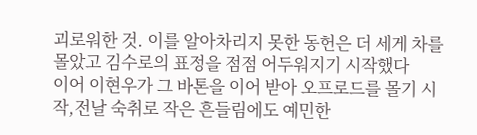괴로워한 것. 이를 알아차리지 못한 동헌은 더 세게 차를 몰았고 김수로의 표정을 점점 어두워지기 시작했다
이어 이현우가 그 바톤을 이어 받아 오프로드를 몰기 시작,전날 숙취로 작은 흔들림에도 예민한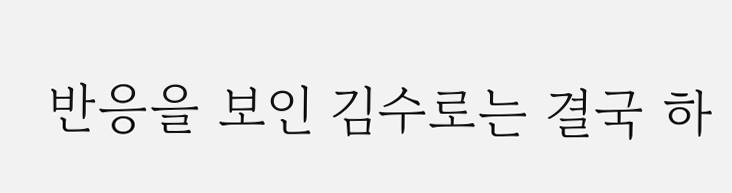반응을 보인 김수로는 결국 하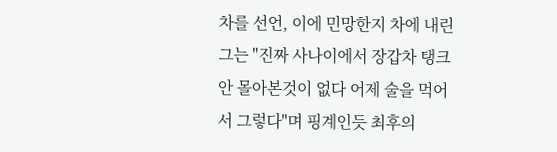차를 선언, 이에 민망한지 차에 내린 그는 "진짜 사나이에서 장갑차 탱크 안 몰아본것이 없다 어제 술을 먹어서 그렇다"며 핑계인듯 최후의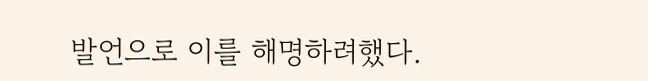발언으로 이를 해명하려했다.